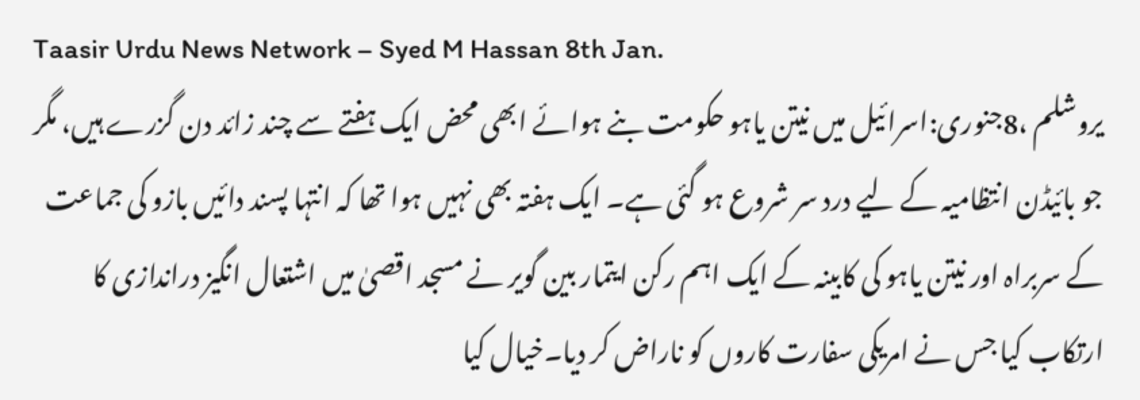Taasir Urdu News Network – Syed M Hassan 8th Jan.
یروشلم ،8جنوری:اسرائیل میں نیتن یاہو حکومت بنے ہوائے ابھی محض ایک ہفتے سے چند زائد دن گزرے ہیں، مگر جو بائیڈن انتظامیہ کے لیے درد سر شروع ہو گئی ہے۔ ایک ہفتہ بھی نہیں ہوا تھا کہ انتہا پسند دائیں بازو کی جماعت کے سربراہ اور نیتن یاہو کی کابینہ کے ایک اہم رکن ایتمار بین گویر نے مسجد اقصیٰ میں اشتعال انگیز دراندازی کا ارتکاب کیا جس نے امریکی سفارت کاروں کو ناراض کر دیا۔خیال کیا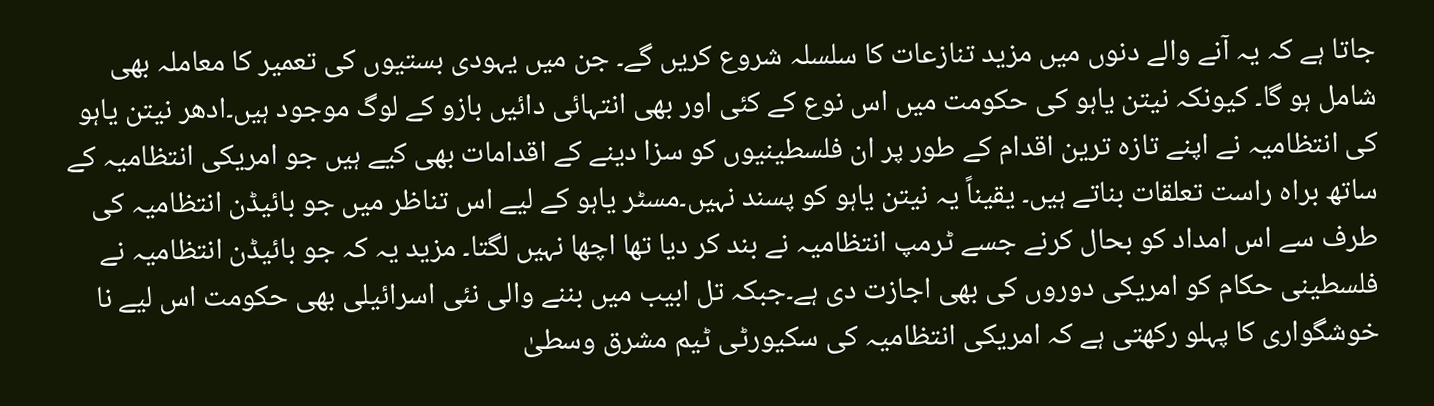جاتا ہے کہ یہ آنے والے دنوں میں مزید تنازعات کا سلسلہ شروع کریں گے۔ جن میں یہودی بستیوں کی تعمیر کا معاملہ بھی شامل ہو گا۔ کیونکہ نیتن یاہو کی حکومت میں اس نوع کے کئی اور بھی انتہائی دائیں بازو کے لوگ موجود ہیں۔ادھر نیتن یاہو کی انتظامیہ نے اپنے تازہ ترین اقدام کے طور پر ان فلسطینیوں کو سزا دینے کے اقدامات بھی کیے ہیں جو امریکی انتظامیہ کے ساتھ براہ راست تعلقات بناتے ہیں۔ یقیناً یہ نیتن یاہو کو پسند نہیں۔مسٹر یاہو کے لیے اس تناظر میں جو بائیڈن انتظامیہ کی طرف سے اس امداد کو بحال کرنے جسے ٹرمپ انتظامیہ نے بند کر دیا تھا اچھا نہیں لگتا۔ مزید یہ کہ جو بائیڈن انتظامیہ نے فلسطینی حکام کو امریکی دوروں کی بھی اجازت دی ہے۔جبکہ تل ابیب میں بننے والی نئی اسرائیلی بھی حکومت اس لیے نا خوشگواری کا پہلو رکھتی ہے کہ امریکی انتظامیہ کی سکیورٹی ٹیم مشرق وسطیٰ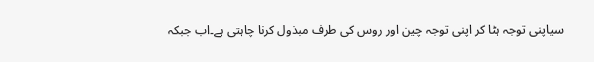سیاپنی توجہ ہٹا کر اپنی توجہ چین اور روس کی طرف مبذول کرنا چاہتی ہے۔اب جبکہ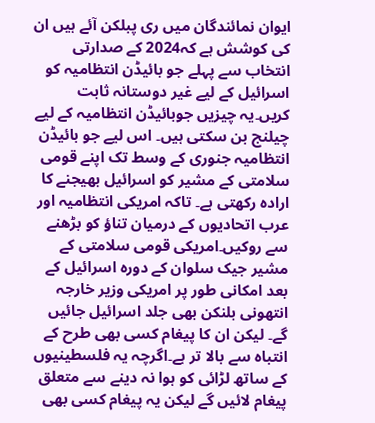ایوان نمائندگان میں ری پبلکن آئے ہیں ان کی کوشش ہے کہ2024 کے صدارتی انتخاب سے پہلے جو بائیڈن انتظامیہ کو اسرائیل کے لیے غیر دوستانہ ثابت کریں۔یہ چیزیں جوبائیڈن انتظامیہ کے لیے چیلنج بن سکتی ہیں۔ اس لیے جو بائیڈن انتظامیہ جنوری کے وسط تک اپنے قومی سلامتی کے مشیر کو اسرائیل بھیجنے کا ارادہ رکھتی ہے۔ تاکہ امریکی انتظامیہ اور عرب اتحادیوں کے درمیان تناؤ کو بڑھنے سے روکیں۔امریکی قومی سلامتی کے مشیر جیک سلوان کے دورہ اسرائیل کے بعد امکانی طور پر امریکی وزیر خارجہ انتھونی بلنکن بھی جلد اسرائیل جائیں گے۔ لیکن ان کا پیغام کسی بھی طرح کے انتباہ سے بالا تر ہے۔اگرچہ یہ فلسطینیوں کے ساتھ لڑائی کو ہوا نہ دینے سے متعلق پیغام لائیں گے لیکن یہ پیغام کسی بھی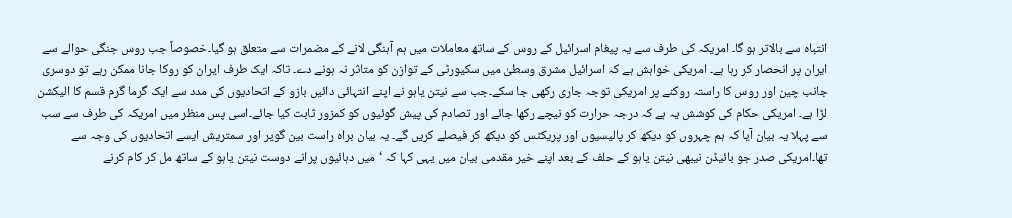انتباہ سے بالاتر ہو گا۔ امریکہ کی طرف سے یہ پیغام اسرائیل کے روس کے ساتھ معاملات میں ہم آہنگی لانے کے مضمرات سے متعلق ہو گیا۔خصوصاً جب روس جنگی حوالے سے ایران پر انحصار کر رہا ہے۔ امریکی خواہش ہے کہ اسرائیل مشرق وسطیٰ میں سکیورٹی کے توازن کو متاثر نہ ہونے دے۔ تاکہ ایک طرف ایران کو روکا جانا ممکن رہے تو دوسری جانب چین اور روس کا راستہ روکنے پر امریکی توجہ جاری رکھی جا سکے۔جب سے نیتن یاہو نے اپنے انتہائی دائیں بازو کے اتحادیوں کی مدد سے ایک گرما گرم قسم کا الیکشن لڑا ہے۔ امریکی حکام کی کوشش یہ ہے کہ درجہ حرارت کو نیچے رکھا جائے اور تصادم کی پیش گوئیوں کو کمزور ثابت کیا جائے۔اسی پس منظر میں امریکہ کی طرف سے سب سے پہلا یہ بیان آیا کہ ہم چہروں کو دیکھ کر پالیسیوں اور پریکٹس کو دیکھ کر فیصلے کریں گے۔ یہ بیان براہ راست بین گویر اور سمتریش ایسے اتحادیوں کی وجہ سے تھا۔امریکی صدر جو بائیڈن نیبھی نیتن یاہو کے حلف کے بعد اپنے خیر مقدمی بیان میں یہی کہا کہ ‘میں دہائیوں پرانے دوست نیتن یاہو کے ساتھ مل کر کام کرنے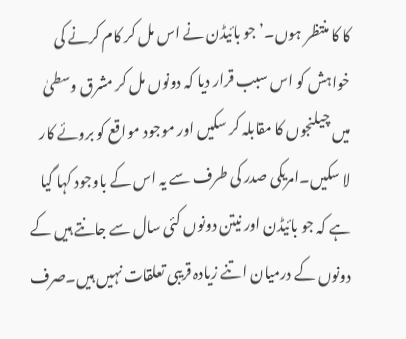کا کا منتظر ہوں۔’ جو بائیڈن نے اس مل کر کام کرنے کی خواہش کو اس سبب قرار دیا کہ دونوں مل کر مشرق وسطیٰ میں چیلنجوں کا مقابلہ کر سکیں اور موجود مواقع کو بروئے کار لا سکیں۔امریکی صدر کی طرف سے یہ اس کے باوجود کہا گیا ہے کہ جو بائیڈن اور نیتن دونوں کئی سال سے جانتے ہیں کے دونوں کے درمیان اتنے زیادہ قریبی تعلقات نہیں ہیں۔صرف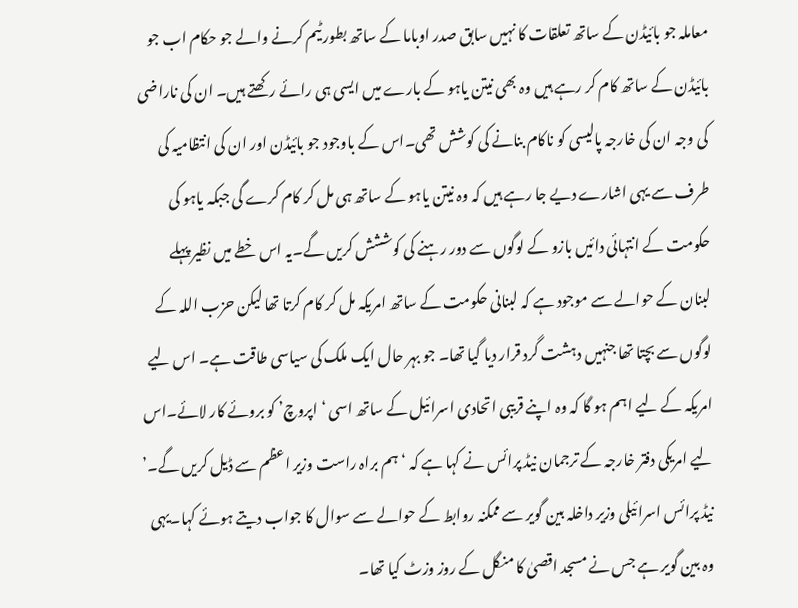معاملہ جو بائیڈن کے ساتھ تعلقات کا نہیں سابق صدر اوباما کے ساتھ بطور ٹیم کرنے والے جو حکام اب جو بائیڈن کے ساتھ کام کر رہے ہیں وہ بھی نیتن یاہو کے بارے میں ایسی ہی رائے رکھتے ہیں۔ ان کی ناراضی کی وجہ ان کی خارجہ پالیسی کو ناکام بنانے کی کوشش تھی۔اس کے باوجود جو بائیڈن اور ان کی انتظامیہ کی طرف سے یہی اشارے دیے جا رہے ہیں کہ وہ نیتن یاہو کے ساتھ ہی مل کر کام کرے گی جبکہ یاہو کی حکومت کے انتہائی دائیں بازو کے لوگوں سے دور رہنے کی کوششش کریں گے۔یہ اس خطے میں نظیر پہلے لبنان کے حوالے سے موجود ہے کہ لبنانی حکومت کے ساتھ امریکہ مل کر کام کرتا تھا لیکن حزب اللہ کے لوگوں سے بچتا تھا جنہیں دہشت گرد قرار دیا گیا تھا۔ جو بہر حال ایک ملک کی سیاسی طاقت ہے۔ اس لیے امریکہ کے لیے اہم ہو گا کہ وہ اپنے قریبی اتحادی اسرائیل کے ساتھ اسی ‘اپروچ’ کو بروئے کار لائے۔اس لیے امریکی دفتر خارجہ کے ترجمان نیڈ پرائس نے کہا ہے کہ ‘ہم براہ راست وزیر اعظم سے ڈیل کریں گے۔’ نیڈ پرائس اسرائیلی وزیر داخلہ بین گویر سے ممکنہ روابط کے حوالے سے سوال کا جواب دیتے ہوئے کہا۔یہی وہ بین گویر ہے جس نے مسجد اقصیٰ کا منگل کے روز وزٹ کیا تھا۔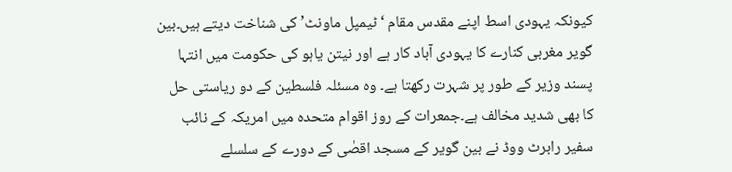کیونکہ یہودی اسط اپنے مقدس مقام ‘ٹیمپل ماونٹ’ کی شناخت دیتے ہیں۔بین گویر مغربی کنارے کا یہودی آباد کار ہے اور نیتن یاہو کی حکومت میں انتہا پسند وزیر کے طور پر شہرت رکھتا ہے۔ وہ مسئلہ فلسطین کے دو ریاستی حل کا بھی شدید مخالف ہے۔جمعرات کے روز اقوام متحدہ میں امریکہ کے نائب سفیر رابرٹ ووڈ نے بین گویر کے مسجد اقصٰی کے دورے کے سلسلے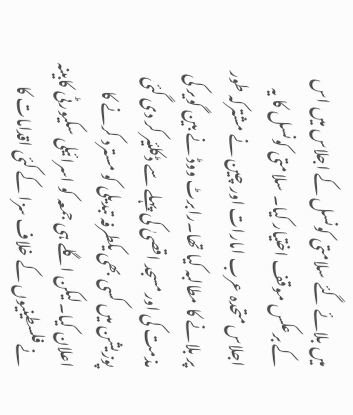میں بلائے گئے سلامتی کونسل کے اجلاس میں اس کے برعکس موقف اختیار کیا۔ سلامتی کونسل کا یہ اجلاس متحدہ عرب امارات اور چین نے مشترکہ طور پر بلانے کا مطالبہ کیا تھا۔رابرٹ ووڈ نے بین گویر کی مذمت کی اور مسجد اقصیٰ کی پہلے سے ڈکلئیر کر دی گئی پوزیشن میں کسی بھی یکطرفہ تبدیلی کو مسترد کرنے کا اعلان کیا۔لیکن اگلے ہی جمعہ کو اسرائیلی سکیورٹی کابینہ نے فلسطینیوں کے خلاف سزا کے کئی اقدامات کا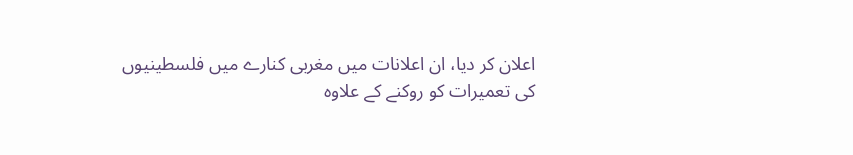اعلان کر دیا، ان اعلانات میں مغربی کنارے میں فلسطینیوں کی تعمیرات کو روکنے کے علاوہ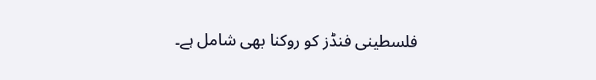فلسطینی فنڈز کو روکنا بھی شامل ہے۔